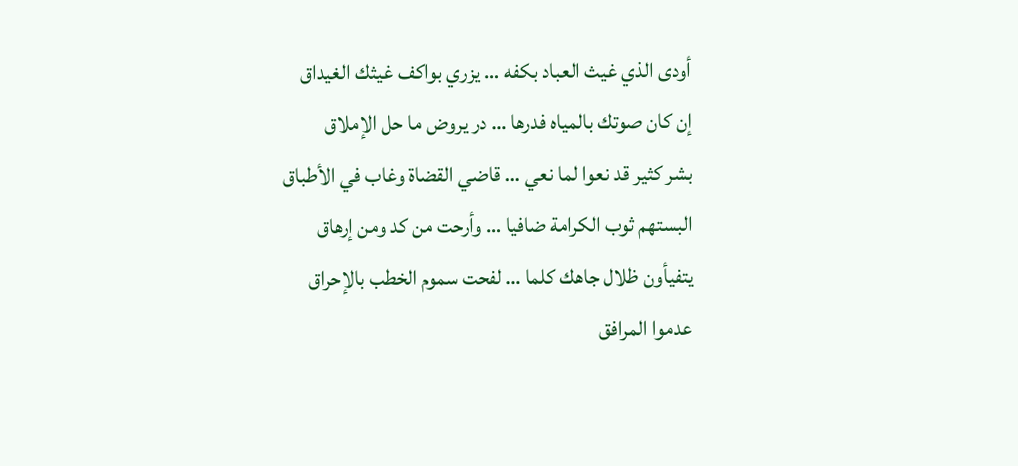أودى الذي غيث العباد بكفه … يزري بواكف غيثك الغيداق
إن كان صوتك بالمياه فدرها … در يروض ما حل الإملاق
بشر كثير قد نعوا لما نعي … قاضي القضاة وغاب في الأطباق
البستهم ثوب الكرامة ضافيا … وأرحت من كد ومن إرهاق
يتفيأون ظلال جاهك كلما … لفحت سموم الخطب بالإحراق
عدموا المرافق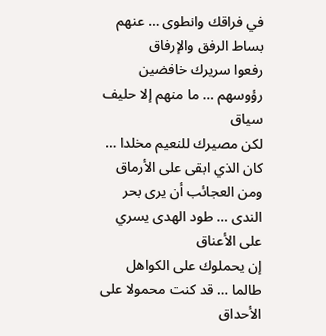في فراقك وانطوى … عنهم بساط الرفق والإرفاق
رفعوا سريرك خافضين رؤوسهم … ما منهم إلا حليف سياق
لكن مصيرك للنعيم مخلدا … كان الذي ابقى على الأرماق
ومن العجائب أن يرى بحر الندى … طود الهدى يسري على الأعناق
إن يحملوك على الكواهل طالما … قد كنت محمولا على الأحداق